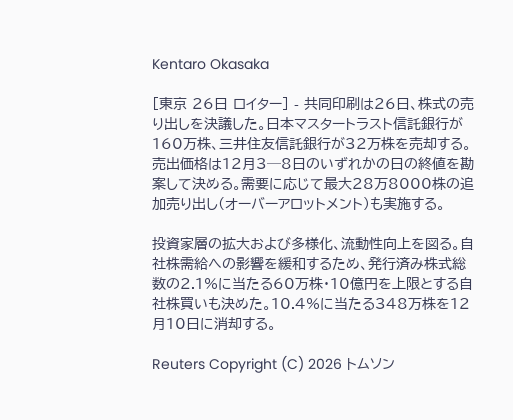Kentaro Okasaka

[東京 26日 ロイター] - 共同印刷は26日、株式の売り出しを決議した。日本マスタートラスト信託銀行が160万株、三井住友信託銀行が32万株を売却する。売出価格は12月3─8日のいずれかの日の終値を勘案して決める。需要に応じて最大28万8000株の追加売り出し(オーバーアロットメント)も実施する。

投資家層の拡大および多様化、流動性向上を図る。自社株需給への影響を緩和するため、発行済み株式総数の2.1%に当たる60万株・10億円を上限とする自社株買いも決めた。10.4%に当たる348万株を12月10日に消却する。

Reuters Copyright (C) 2026 トムソン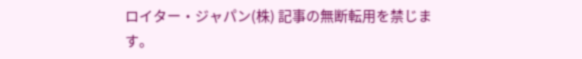ロイター・ジャパン(株) 記事の無断転用を禁じます。